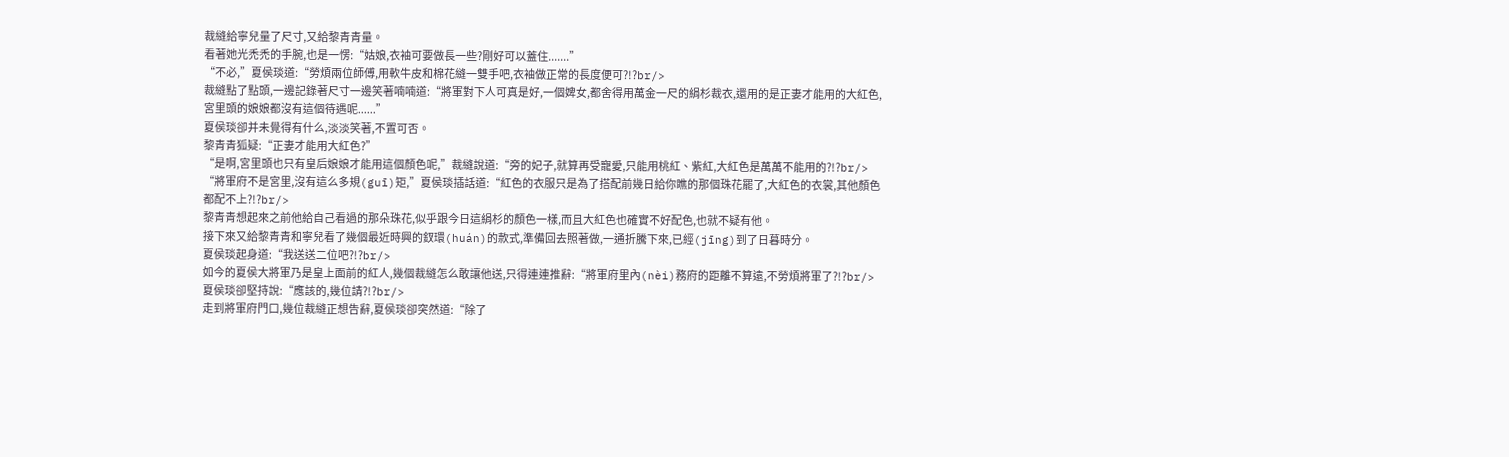裁縫給寧兒量了尺寸,又給黎青青量。
看著她光禿禿的手腕,也是一愣:“姑娘,衣袖可要做長一些?剛好可以蓋住.......”
“不必,”夏侯琰道:“勞煩兩位師傅,用軟牛皮和棉花縫一雙手吧,衣袖做正常的長度便可?!?br/>
裁縫點了點頭,一邊記錄著尺寸一邊笑著喃喃道:“將軍對下人可真是好,一個婢女,都舍得用萬金一尺的絹杉裁衣,還用的是正妻才能用的大紅色,宮里頭的娘娘都沒有這個待遇呢......”
夏侯琰卻并未覺得有什么,淡淡笑著,不置可否。
黎青青狐疑:“正妻才能用大紅色?”
“是啊,宮里頭也只有皇后娘娘才能用這個顏色呢,”裁縫說道:“旁的妃子,就算再受寵愛,只能用桃紅、紫紅,大紅色是萬萬不能用的?!?br/>
“將軍府不是宮里,沒有這么多規(guī)矩,”夏侯琰插話道:“紅色的衣服只是為了搭配前幾日給你瞧的那個珠花罷了,大紅色的衣裳,其他顏色都配不上?!?br/>
黎青青想起來之前他給自己看過的那朵珠花,似乎跟今日這絹杉的顏色一樣,而且大紅色也確實不好配色,也就不疑有他。
接下來又給黎青青和寧兒看了幾個最近時興的釵環(huán)的款式,準備回去照著做,一通折騰下來,已經(jīng)到了日暮時分。
夏侯琰起身道:“我送送二位吧?!?br/>
如今的夏侯大將軍乃是皇上面前的紅人,幾個裁縫怎么敢讓他送,只得連連推辭:“將軍府里內(nèi)務府的距離不算遠,不勞煩將軍了?!?br/>
夏侯琰卻堅持說:“應該的,幾位請?!?br/>
走到將軍府門口,幾位裁縫正想告辭,夏侯琰卻突然道:“除了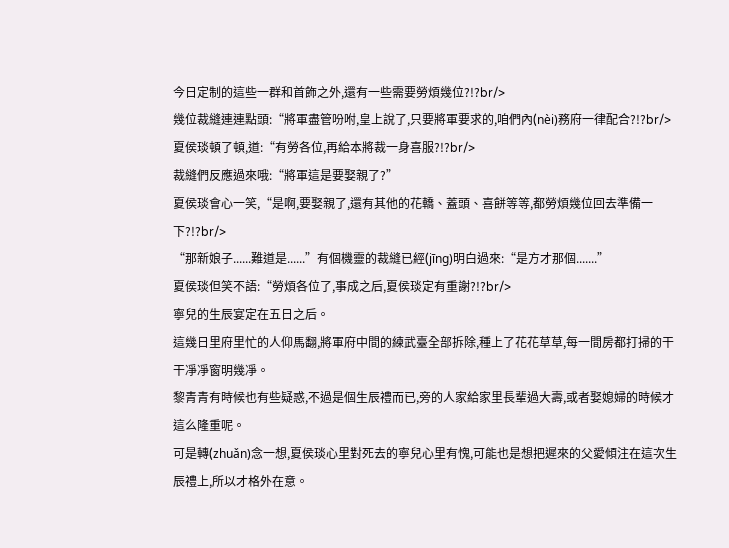今日定制的這些一群和首飾之外,還有一些需要勞煩幾位?!?br/>
幾位裁縫連連點頭:“將軍盡管吩咐,皇上說了,只要將軍要求的,咱們內(nèi)務府一律配合?!?br/>
夏侯琰頓了頓,道:“有勞各位,再給本將裁一身喜服?!?br/>
裁縫們反應過來哦:“將軍這是要娶親了?”
夏侯琰會心一笑,“是啊,要娶親了,還有其他的花轎、蓋頭、喜餅等等,都勞煩幾位回去準備一下?!?br/>
“那新娘子......難道是......”有個機靈的裁縫已經(jīng)明白過來:“是方才那個.......”
夏侯琰但笑不語:“勞煩各位了,事成之后,夏侯琰定有重謝?!?br/>
寧兒的生辰宴定在五日之后。
這幾日里府里忙的人仰馬翻,將軍府中間的練武臺全部拆除,種上了花花草草,每一間房都打掃的干干凈凈窗明幾凈。
黎青青有時候也有些疑惑,不過是個生辰禮而已,旁的人家給家里長輩過大壽,或者娶媳婦的時候才這么隆重呢。
可是轉(zhuǎn)念一想,夏侯琰心里對死去的寧兒心里有愧,可能也是想把遲來的父愛傾注在這次生辰禮上,所以才格外在意。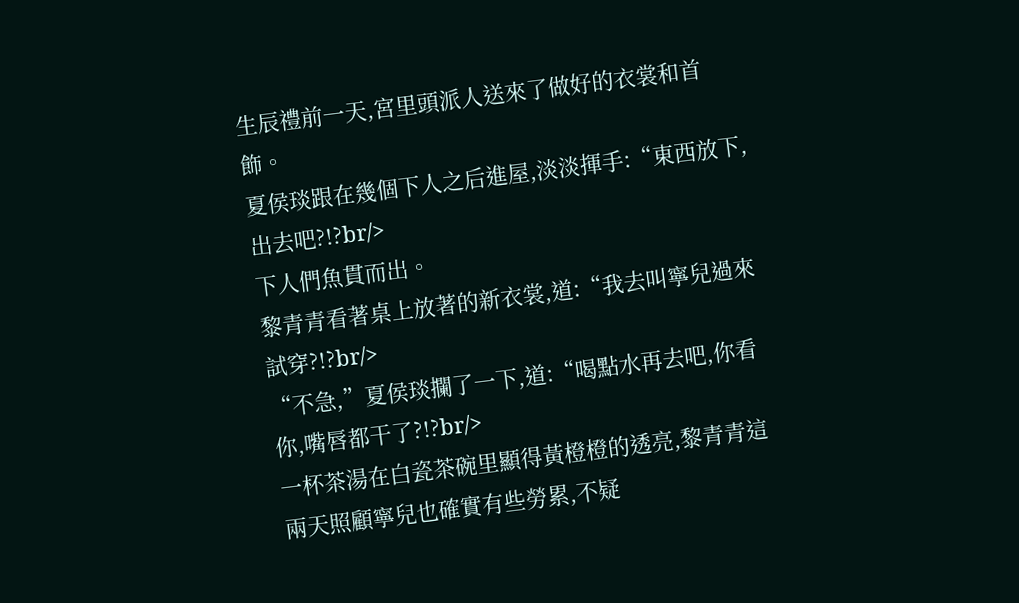生辰禮前一天,宮里頭派人送來了做好的衣裳和首飾。
夏侯琰跟在幾個下人之后進屋,淡淡揮手:“東西放下,出去吧?!?br/>
下人們魚貫而出。
黎青青看著桌上放著的新衣裳,道:“我去叫寧兒過來試穿?!?br/>
“不急,”夏侯琰攔了一下,道:“喝點水再去吧,你看你,嘴唇都干了?!?br/>
一杯茶湯在白瓷茶碗里顯得黃橙橙的透亮,黎青青這兩天照顧寧兒也確實有些勞累,不疑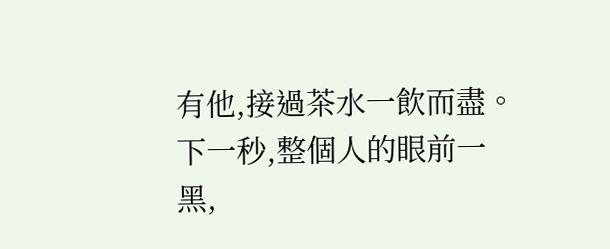有他,接過茶水一飲而盡。
下一秒,整個人的眼前一黑,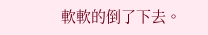軟軟的倒了下去。